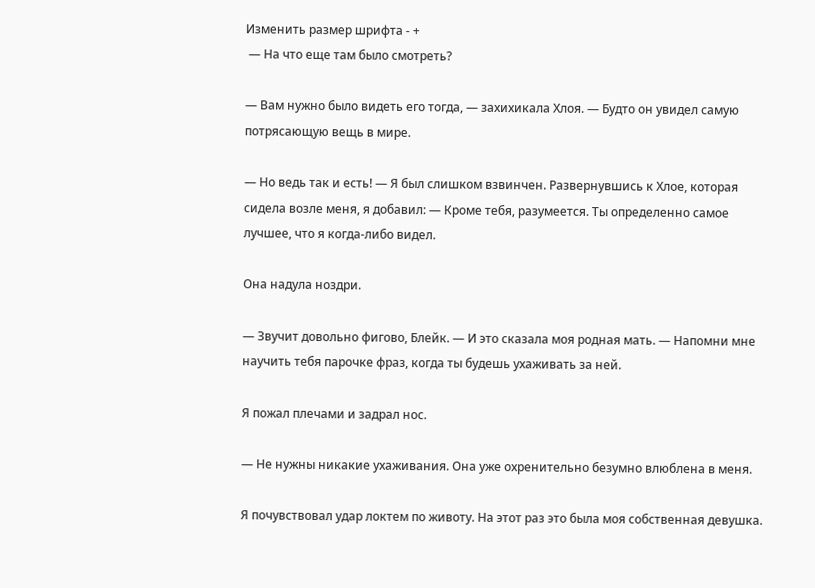Изменить размер шрифта - +
 — На что еще там было смотреть?

— Вам нужно было видеть его тогда, — захихикала Хлоя. — Будто он увидел самую потрясающую вещь в мире.

— Но ведь так и есть! — Я был слишком взвинчен. Развернувшись к Хлое, которая сидела возле меня, я добавил: — Кроме тебя, разумеется. Ты определенно самое лучшее, что я когда-либо видел.

Она надула ноздри.

— Звучит довольно фигово, Блейк. — И это сказала моя родная мать. — Напомни мне научить тебя парочке фраз, когда ты будешь ухаживать за ней.

Я пожал плечами и задрал нос.

— Не нужны никакие ухаживания. Она уже охренительно безумно влюблена в меня.

Я почувствовал удар локтем по животу. На этот раз это была моя собственная девушка.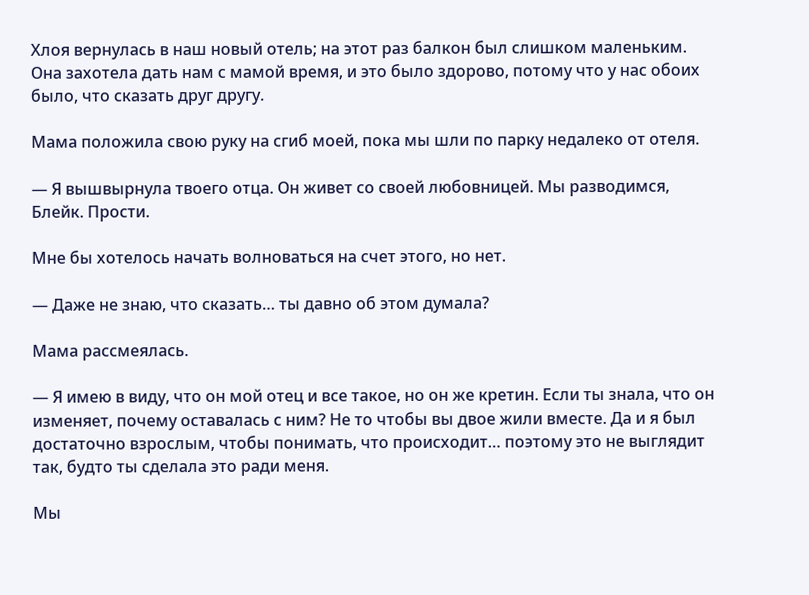Хлоя вернулась в наш новый отель; на этот раз балкон был слишком маленьким. Она захотела дать нам с мамой время, и это было здорово, потому что у нас обоих было, что сказать друг другу.

Мама положила свою руку на сгиб моей, пока мы шли по парку недалеко от отеля.

— Я вышвырнула твоего отца. Он живет со своей любовницей. Мы разводимся, Блейк. Прости.

Мне бы хотелось начать волноваться на счет этого, но нет.

— Даже не знаю, что сказать… ты давно об этом думала?

Мама рассмеялась.

— Я имею в виду, что он мой отец и все такое, но он же кретин. Если ты знала, что он изменяет, почему оставалась с ним? Не то чтобы вы двое жили вместе. Да и я был достаточно взрослым, чтобы понимать, что происходит… поэтому это не выглядит так, будто ты сделала это ради меня.

Мы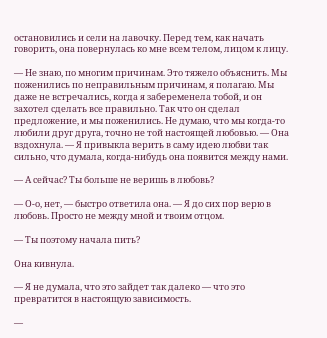остановились и сели на лавочку. Перед тем, как начать говорить, она повернулась ко мне всем телом, лицом к лицу.

— Не знаю, по многим причинам. Это тяжело объяснить. Мы поженились по неправильным причинам, я полагаю. Мы даже не встречались, когда я забеременела тобой, и он захотел сделать все правильно. Так что он сделал предложение, и мы поженились. Не думаю, что мы когда-то любили друг друга, точно не той настоящей любовью. — Она вздохнула. — Я привыкла верить в саму идею любви так сильно, что думала, когда-нибудь она появится между нами.

— А сейчас? Ты больше не веришь в любовь?

— О-о, нет, — быстро ответила она. — Я до сих пор верю в любовь. Просто не между мной и твоим отцом.

— Ты поэтому начала пить?

Она кивнула.

— Я не думала, что это зайдет так далеко — что это превратится в настоящую зависимость.

—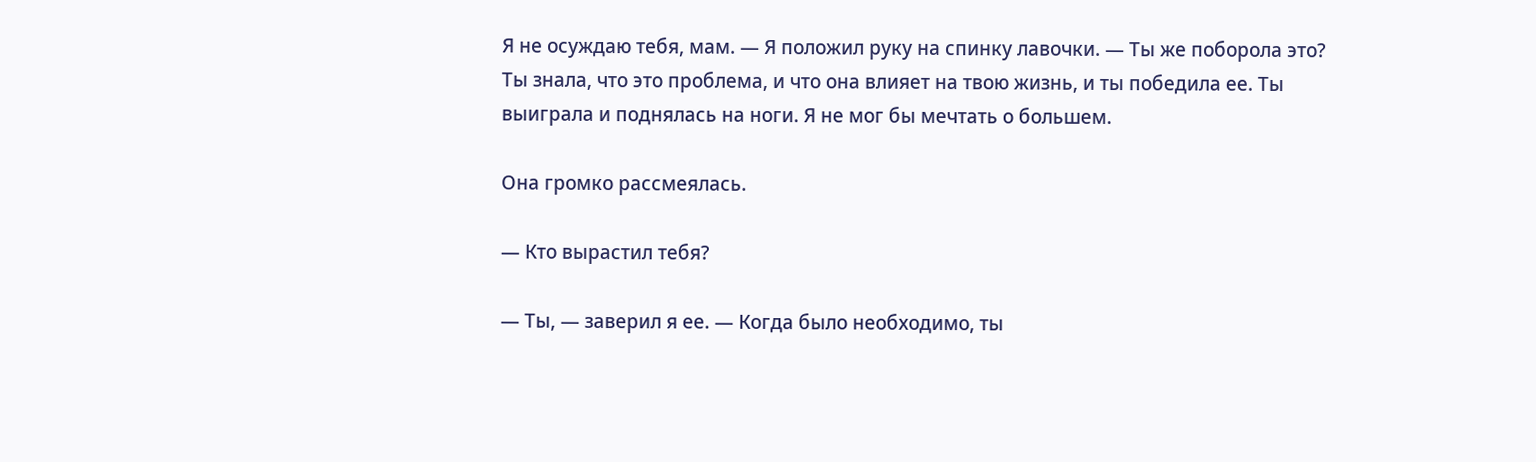Я не осуждаю тебя, мам. — Я положил руку на спинку лавочки. — Ты же поборола это? Ты знала, что это проблема, и что она влияет на твою жизнь, и ты победила ее. Ты выиграла и поднялась на ноги. Я не мог бы мечтать о большем.

Она громко рассмеялась.

— Кто вырастил тебя?

— Ты, — заверил я ее. — Когда было необходимо, ты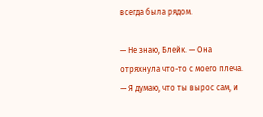всегда была рядом.

— Не знаю, Блейк. — Она отряхнула что-то с моего плеча. — Я думаю, что ты вырос сам, и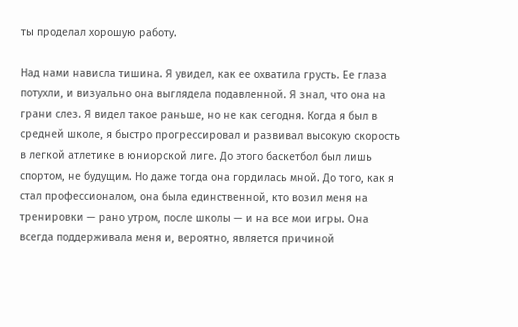ты проделал хорошую работу.

Над нами нависла тишина. Я увидел, как ее охватила грусть. Ее глаза потухли, и визуально она выглядела подавленной. Я знал, что она на грани слез. Я видел такое раньше, но не как сегодня. Когда я был в средней школе, я быстро прогрессировал и развивал высокую скорость в легкой атлетике в юниорской лиге. До этого баскетбол был лишь спортом, не будущим. Но даже тогда она гордилась мной. До того, как я стал профессионалом, она была единственной, кто возил меня на тренировки — рано утром, после школы — и на все мои игры. Она всегда поддерживала меня и, вероятно, является причиной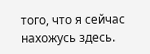того, что я сейчас нахожусь здесь.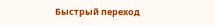Быстрый переход